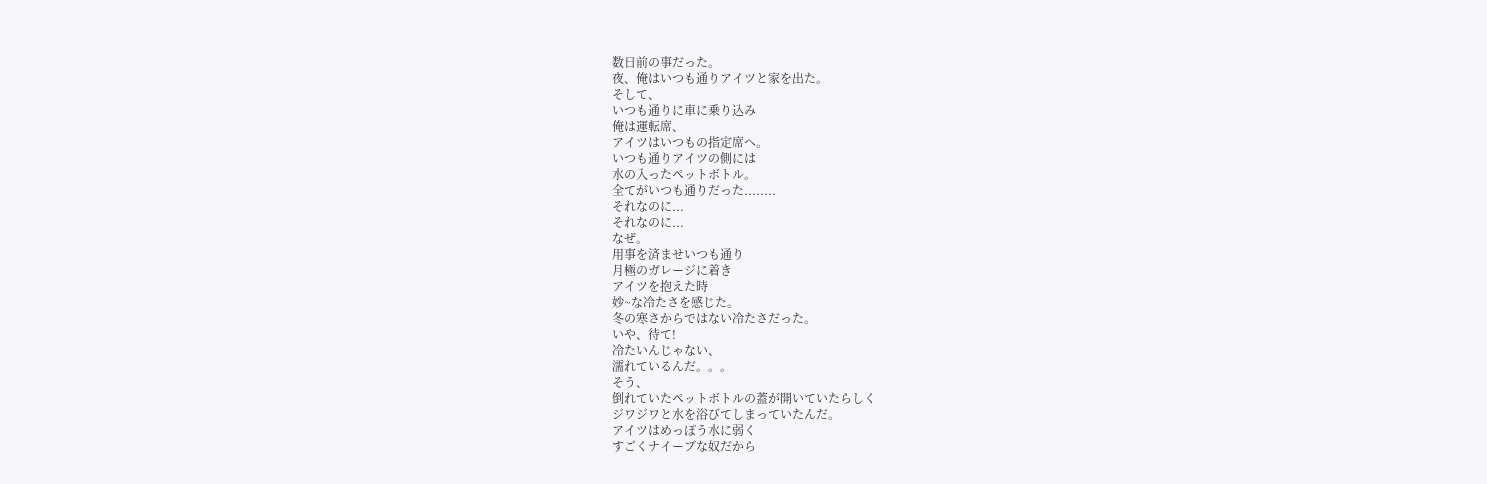数日前の事だった。
夜、俺はいつも通りアイツと家を出た。
そして、
いつも通りに車に乗り込み
俺は運転席、
アイツはいつもの指定席へ。
いつも通りアイツの側には
水の入ったペットボトル。
全てがいつも通りだった........
それなのに...
それなのに...
なぜ。
用事を済ませいつも通り
月極のガレージに着き
アイツを抱えた時
妙~な冷たさを感じた。
冬の寒さからではない冷たさだった。
いや、待て!
冷たいんじゃない、
濡れているんだ。。。
そう、
倒れていたペットボトルの蓋が開いていたらしく
ジワジワと水を浴びてしまっていたんだ。
アイツはめっぽう水に弱く
すごくナイーブな奴だから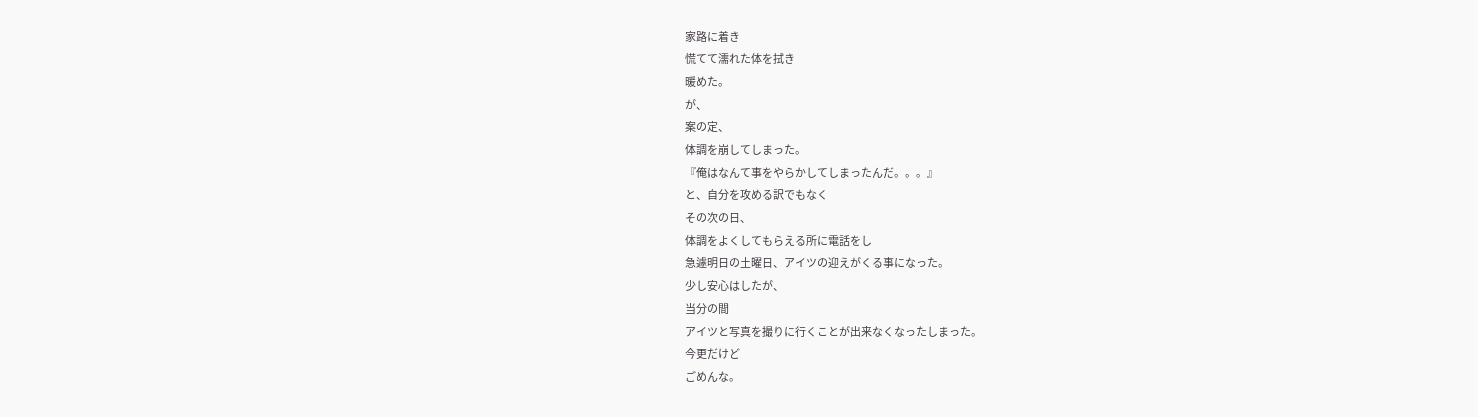家路に着き
慌てて濡れた体を拭き
暖めた。
が、
案の定、
体調を崩してしまった。
『俺はなんて事をやらかしてしまったんだ。。。』
と、自分を攻める訳でもなく
その次の日、
体調をよくしてもらえる所に電話をし
急遽明日の土曜日、アイツの迎えがくる事になった。
少し安心はしたが、
当分の間
アイツと写真を撮りに行くことが出来なくなったしまった。
今更だけど
ごめんな。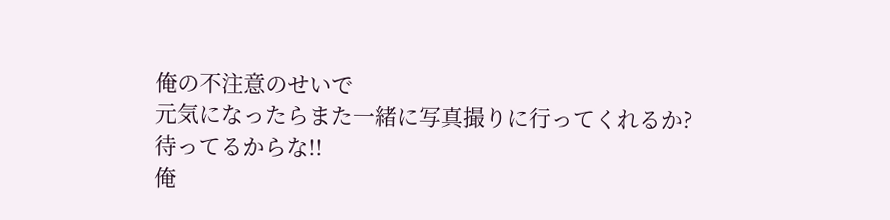俺の不注意のせいで
元気になったらまた一緒に写真撮りに行ってくれるか?
待ってるからな!!
俺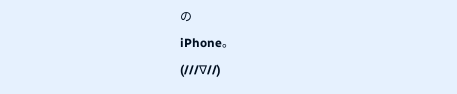の
iPhone。
(///∇//)